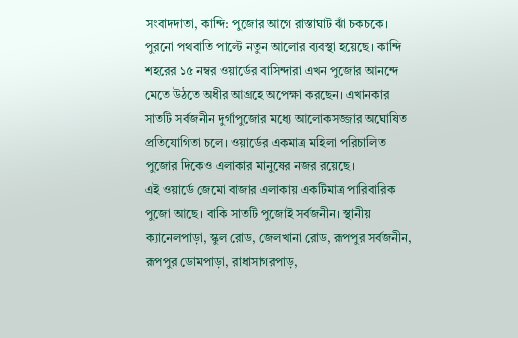সংবাদদাতা, কান্দি: পুজোর আগে রাস্তাঘাট ঝাঁ চকচকে। পুরনো পথবাতি পাল্টে নতুন আলোর ব্যবস্থা হয়েছে। কান্দি শহরের ১৫ নম্বর ওয়ার্ডের বাসিন্দারা এখন পুজোর আনন্দে মেতে উঠতে অধীর আগ্রহে অপেক্ষা করছেন। এখানকার সাতটি সর্বজনীন দুর্গাপুজোর মধ্যে আলোকসজ্জার অঘোষিত প্রতিযোগিতা চলে। ওয়ার্ডের একমাত্র মহিলা পরিচালিত পুজোর দিকেও এলাকার মানুষের নজর রয়েছে।
এই ওয়ার্ডে জেমো বাজার এলাকায় একটিমাত্র পারিবারিক পুজো আছে। বাকি সাতটি পুজোই সর্বজনীন। স্থানীয় ক্যানেলপাড়া, স্কুল রোড, জেলখানা রোড, রূপপুর সর্বজনীন, রূপপুর ডোমপাড়া, রাধাসাগরপাড়,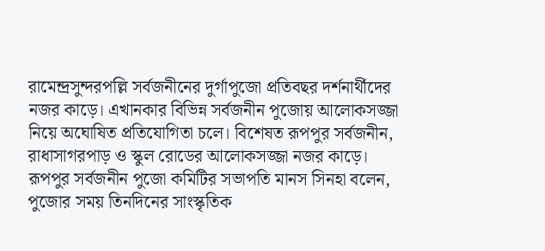রামেন্দ্রসুন্দরপল্লি সর্বজনীনের দুর্গাপুজো প্রতিবছর দর্শনার্থীদের নজর কাড়ে। এখানকার বিভিন্ন সর্বজনীন পুজোয় আলোকসজ্জা নিয়ে অঘোষিত প্রতিযোগিতা চলে। বিশেষত রূপপুর সর্বজনীন, রাধাসাগরপাড় ও স্কুল রোডের আলোকসজ্জা নজর কাড়ে।
রূপপুর সর্বজনীন পুজো কমিটির সভাপতি মানস সিনহা বলেন, পুজোর সময় তিনদিনের সাংস্কৃতিক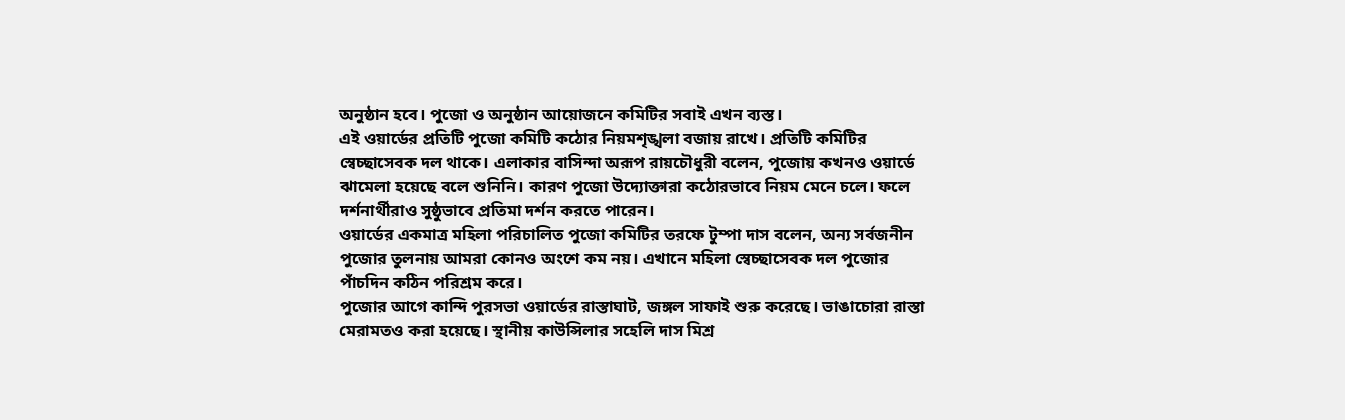অনুষ্ঠান হবে। পুজো ও অনুষ্ঠান আয়োজনে কমিটির সবাই এখন ব্যস্ত।
এই ওয়ার্ডের প্রতিটি পুজো কমিটি কঠোর নিয়মশৃঙ্খলা বজায় রাখে। প্রতিটি কমিটির স্বেচ্ছাসেবক দল থাকে। এলাকার বাসিন্দা অরূপ রায়চৌধুরী বলেন, পুজোয় কখনও ওয়ার্ডে ঝামেলা হয়েছে বলে শুনিনি। কারণ পুজো উদ্যোক্তারা কঠোরভাবে নিয়ম মেনে চলে। ফলে দর্শনার্থীরাও সুষ্ঠুভাবে প্রতিমা দর্শন করতে পারেন।
ওয়ার্ডের একমাত্র মহিলা পরিচালিত পুজো কমিটির তরফে টুম্পা দাস বলেন, অন্য সর্বজনীন পুজোর তুলনায় আমরা কোনও অংশে কম নয়। এখানে মহিলা স্বেচ্ছাসেবক দল পুজোর পাঁচদিন কঠিন পরিশ্রম করে।
পুজোর আগে কান্দি পুরসভা ওয়ার্ডের রাস্তাঘাট, জঙ্গল সাফাই শুরু করেছে। ভাঙাচোরা রাস্তা মেরামতও করা হয়েছে। স্থানীয় কাউন্সিলার সহেলি দাস মিশ্র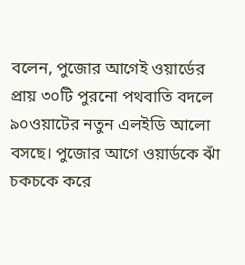বলেন, পুজোর আগেই ওয়ার্ডের প্রায় ৩০টি পুরনো পথবাতি বদলে ৯০ওয়াটের নতুন এলইডি আলো বসছে। পুজোর আগে ওয়ার্ডকে ঝাঁ চকচকে করে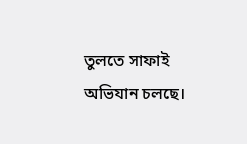তুলতে সাফাই অভিযান চলছে।